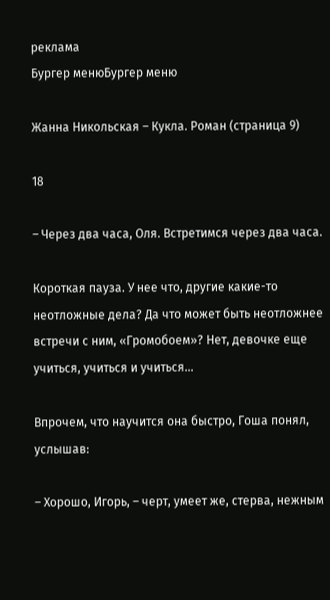реклама
Бургер менюБургер меню

Жанна Никольская – Кукла. Роман (страница 9)

18

– Через два часа, Оля. Встретимся через два часа.

Короткая пауза. У нее что, другие какие-то неотложные дела? Да что может быть неотложнее встречи с ним, «Громобоем»? Нет, девочке еще учиться, учиться и учиться…

Впрочем, что научится она быстро, Гоша понял, услышав:

– Хорошо, Игорь, – черт, умеет же, стерва, нежным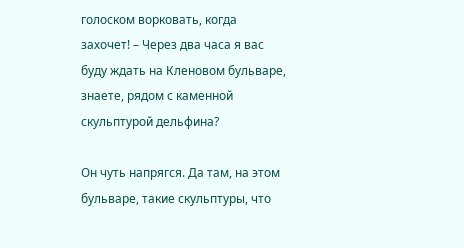голоском ворковать, когда захочет! – Через два часа я вас буду ждать на Кленовом бульваре, знаете, рядом с каменной скульптурой дельфина?

Он чуть напрягся. Да там, на этом бульваре, такие скульптуры, что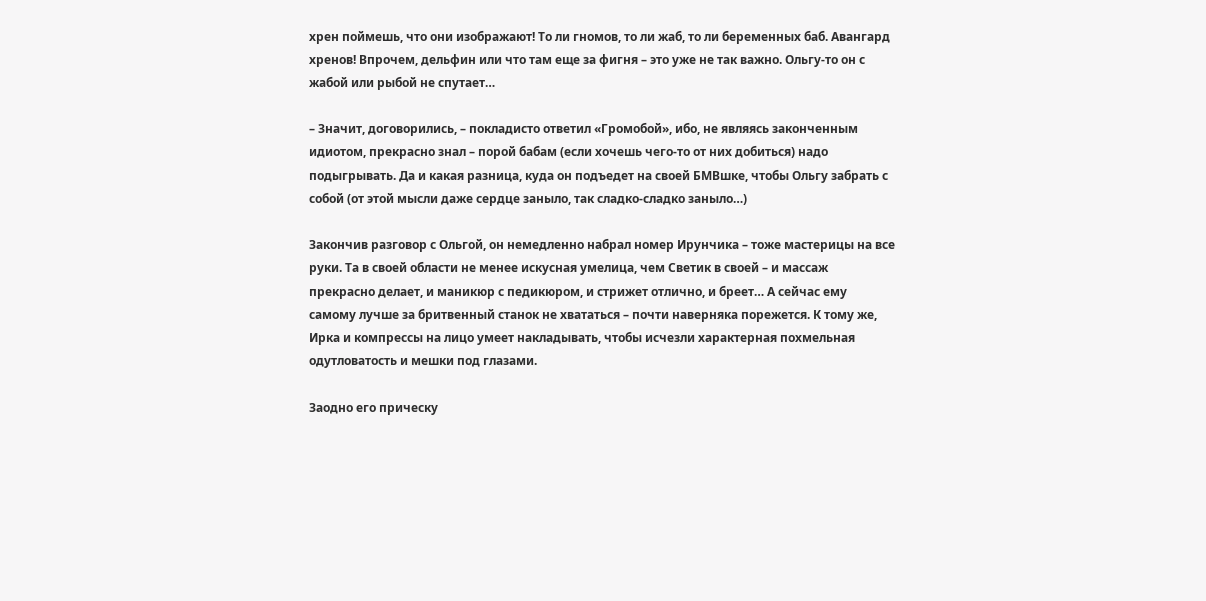хрен поймешь, что они изображают! То ли гномов, то ли жаб, то ли беременных баб. Авангард хренов! Впрочем, дельфин или что там еще за фигня – это уже не так важно. Ольгу-то он с жабой или рыбой не спутает…

– Значит, договорились, – покладисто ответил «Громобой», ибо, не являясь законченным идиотом, прекрасно знал – порой бабам (если хочешь чего-то от них добиться) надо подыгрывать. Да и какая разница, куда он подъедет на своей БМВшке, чтобы Ольгу забрать с собой (от этой мысли даже сердце заныло, так сладко-сладко заныло…)

Закончив разговор с Ольгой, он немедленно набрал номер Ирунчика – тоже мастерицы на все руки. Та в своей области не менее искусная умелица, чем Светик в своей – и массаж прекрасно делает, и маникюр с педикюром, и стрижет отлично, и бреет… А сейчас ему самому лучше за бритвенный станок не хвататься – почти наверняка порежется. К тому же, Ирка и компрессы на лицо умеет накладывать, чтобы исчезли характерная похмельная одутловатость и мешки под глазами.

Заодно его прическу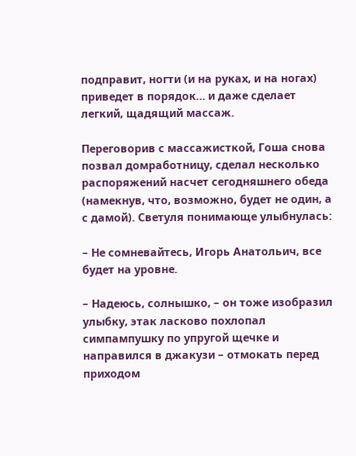подправит, ногти (и на руках, и на ногах) приведет в порядок… и даже сделает легкий, щадящий массаж.

Переговорив с массажисткой, Гоша снова позвал домработницу, сделал несколько распоряжений насчет сегодняшнего обеда (намекнув, что, возможно, будет не один, а с дамой). Светуля понимающе улыбнулась:

– Не сомневайтесь, Игорь Анатольич, все будет на уровне.

– Надеюсь, солнышко, – он тоже изобразил улыбку, этак ласково похлопал симпампушку по упругой щечке и направился в джакузи – отмокать перед приходом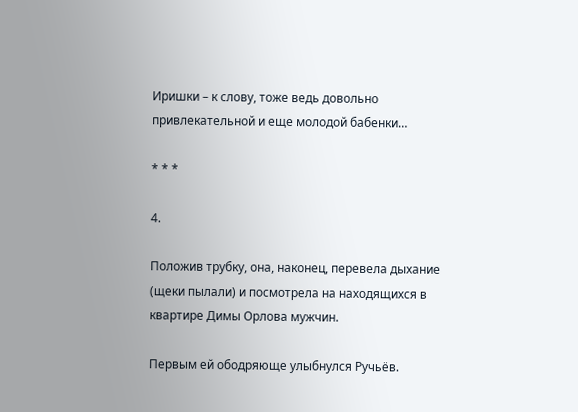Иришки – к слову, тоже ведь довольно привлекательной и еще молодой бабенки…

* * *

4.

Положив трубку, она, наконец, перевела дыхание (щеки пылали) и посмотрела на находящихся в квартире Димы Орлова мужчин.

Первым ей ободряюще улыбнулся Ручьёв.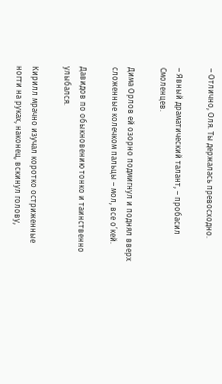– Отлично, Оля. Ты держалась превосходно.

– Явный драматический талант, – пробасил Смоленцев.

Дима Орлов ей озорно подмигнул и поднял вверх сложенные колечком пальцы – мол, все о’кей.

Давидов по обыкновению тонко и таинственно улыбался.

Кирилл мрачно изучал коротко остриженные ногти на руках, наконец, вскинул голову,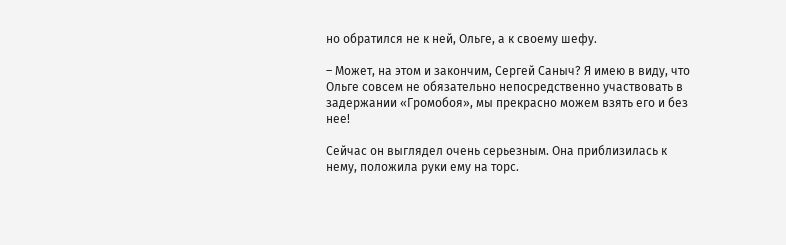но обратился не к ней, Ольге, а к своему шефу.

– Может, на этом и закончим, Сергей Саныч? Я имею в виду, что Ольге совсем не обязательно непосредственно участвовать в задержании «Громобоя», мы прекрасно можем взять его и без нее!

Сейчас он выглядел очень серьезным. Она приблизилась к нему, положила руки ему на торс.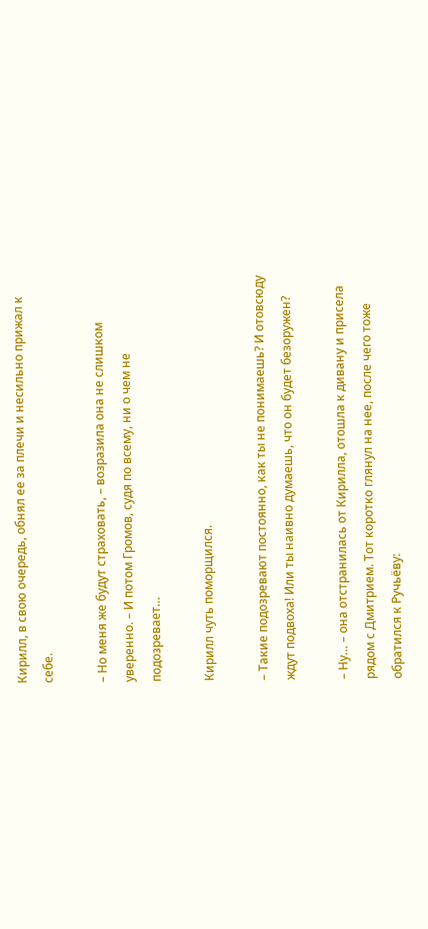Кирилл, в свою очередь, обнял ее за плечи и несильно прижал к себе.

– Но меня же будут страховать, – возразила она не слишком уверенно. – И потом Громов, судя по всему, ни о чем не подозревает…

Кирилл чуть поморщился.

– Такие подозревают постоянно, как ты не понимаешь? И отовсюду ждут подвоха! Или ты наивно думаешь, что он будет безоружен?

– Ну… – она отстранилась от Кирилла, отошла к дивану и присела рядом с Дмитрием. Тот коротко глянул на нее, после чего тоже обратился к Ручьёву: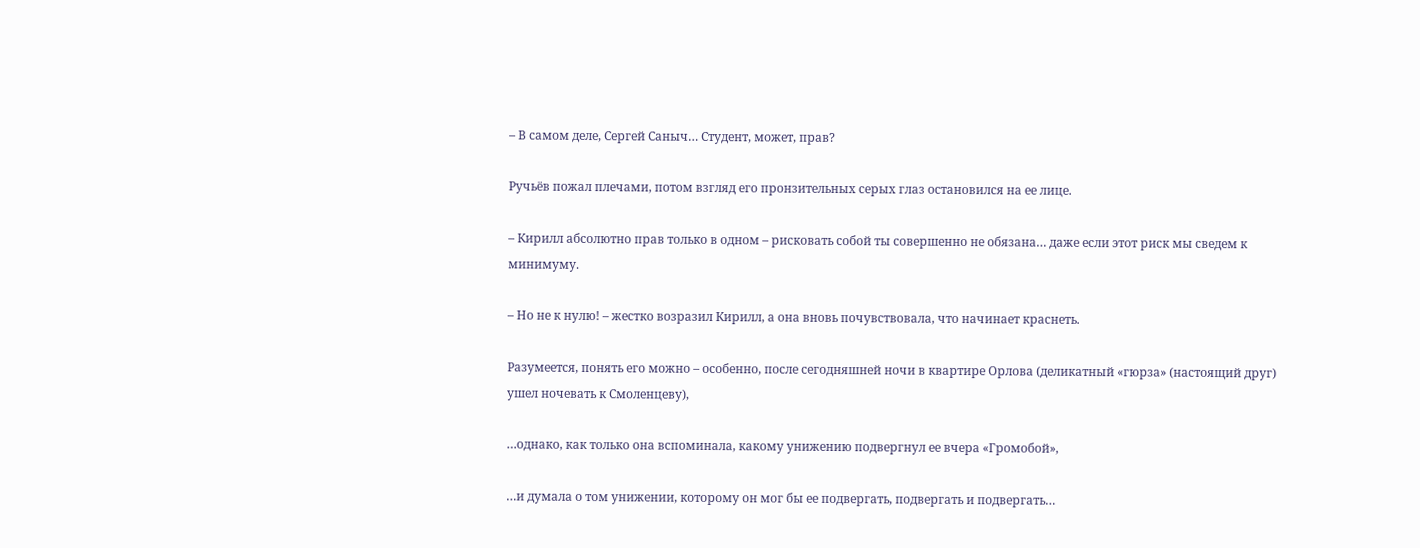– В самом деле, Сергей Саныч… Студент, может, прав?

Ручьёв пожал плечами, потом взгляд его пронзительных серых глаз остановился на ее лице.

– Кирилл абсолютно прав только в одном – рисковать собой ты совершенно не обязана… даже если этот риск мы сведем к минимуму.

– Но не к нулю! – жестко возразил Кирилл, а она вновь почувствовала, что начинает краснеть.

Разумеется, понять его можно – особенно, после сегодняшней ночи в квартире Орлова (деликатный «гюрза» (настоящий друг) ушел ночевать к Смоленцеву),

…однако, как только она вспоминала, какому унижению подвергнул ее вчера «Громобой»,

…и думала о том унижении, которому он мог бы ее подвергать, подвергать и подвергать…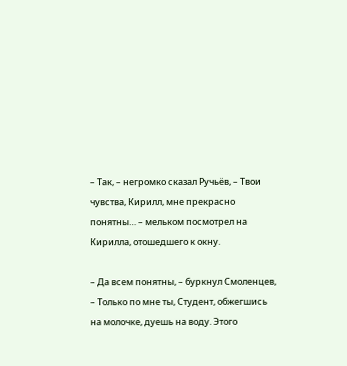– Так, – негромко сказал Ручьёв, – Твои чувства, Кирилл, мне прекрасно понятны… – мельком посмотрел на Кирилла, отошедшего к окну.

– Да всем понятны, – буркнул Смоленцев, – Только по мне ты, Студент, обжегшись на молочке, дуешь на воду. Этого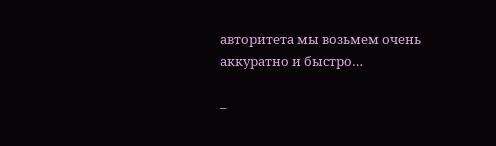авторитета мы возьмем очень аккуратно и быстро…

–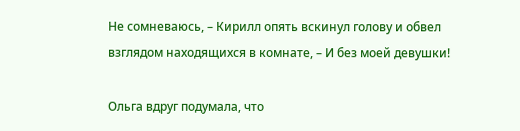Не сомневаюсь, – Кирилл опять вскинул голову и обвел взглядом находящихся в комнате, – И без моей девушки!

Ольга вдруг подумала, что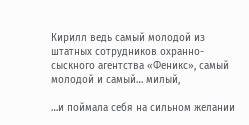Кирилл ведь самый молодой из штатных сотрудников охранно-сыскного агентства «Феникс», самый молодой и самый… милый,

…и поймала себя на сильном желании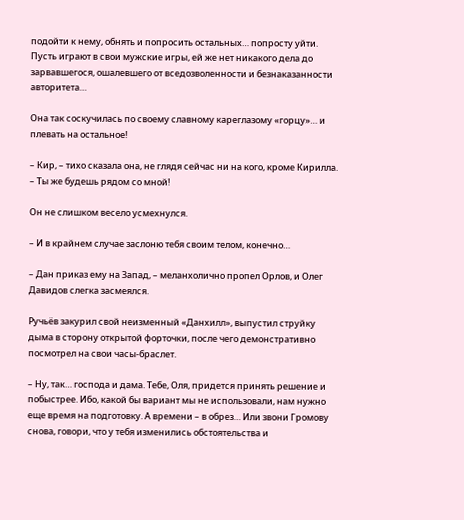подойти к нему, обнять и попросить остальных… попросту уйти. Пусть играют в свои мужские игры, ей же нет никакого дела до зарвавшегося, ошалевшего от вседозволенности и безнаказанности авторитета…

Она так соскучилась по своему славному кареглазому «горцу»… и плевать на остальное!

– Кир, – тихо сказала она, не глядя сейчас ни на кого, кроме Кирилла. – Ты же будешь рядом со мной!

Он не слишком весело усмехнулся.

– И в крайнем случае заслоню тебя своим телом, конечно…

– Дан приказ ему на Запад, – меланхолично пропел Орлов, и Олег Давидов слегка засмеялся.

Ручьёв закурил свой неизменный «Данхилл», выпустил струйку дыма в сторону открытой форточки, после чего демонстративно посмотрел на свои часы-браслет.

– Ну, так… господа и дама. Тебе, Оля, придется принять решение и побыстрее. Ибо, какой бы вариант мы не использовали, нам нужно еще время на подготовку. А времени – в обрез… Или звони Громову снова, говори, что у тебя изменились обстоятельства и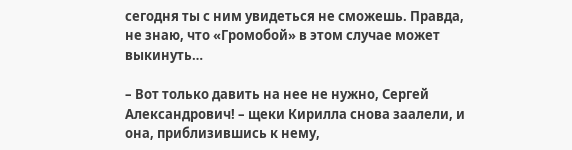сегодня ты с ним увидеться не сможешь. Правда, не знаю, что «Громобой» в этом случае может выкинуть…

– Вот только давить на нее не нужно, Сергей Александрович! – щеки Кирилла снова заалели, и она, приблизившись к нему,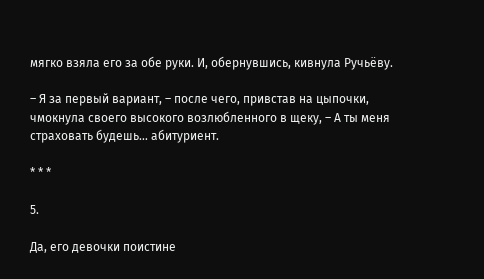мягко взяла его за обе руки. И, обернувшись, кивнула Ручьёву.

– Я за первый вариант, – после чего, привстав на цыпочки, чмокнула своего высокого возлюбленного в щеку, – А ты меня страховать будешь… абитуриент.

* * *

5.

Да, его девочки поистине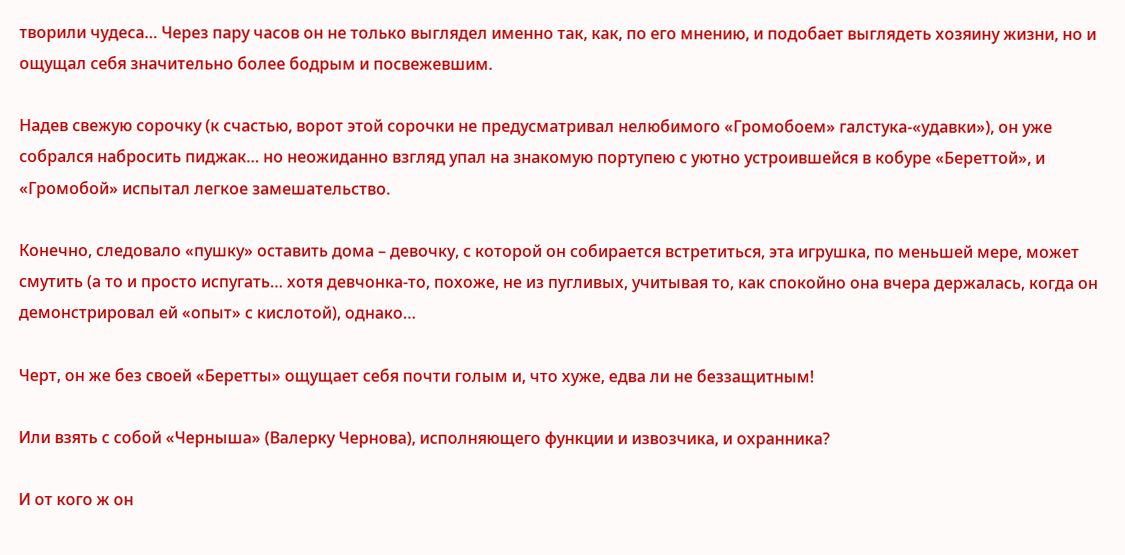творили чудеса… Через пару часов он не только выглядел именно так, как, по его мнению, и подобает выглядеть хозяину жизни, но и ощущал себя значительно более бодрым и посвежевшим.

Надев свежую сорочку (к счастью, ворот этой сорочки не предусматривал нелюбимого «Громобоем» галстука-«удавки»), он уже собрался набросить пиджак… но неожиданно взгляд упал на знакомую портупею с уютно устроившейся в кобуре «Береттой», и «Громобой» испытал легкое замешательство.

Конечно, следовало «пушку» оставить дома – девочку, с которой он собирается встретиться, эта игрушка, по меньшей мере, может смутить (а то и просто испугать… хотя девчонка-то, похоже, не из пугливых, учитывая то, как спокойно она вчера держалась, когда он демонстрировал ей «опыт» с кислотой), однако…

Черт, он же без своей «Беретты» ощущает себя почти голым и, что хуже, едва ли не беззащитным!

Или взять с собой «Черныша» (Валерку Чернова), исполняющего функции и извозчика, и охранника?

И от кого ж он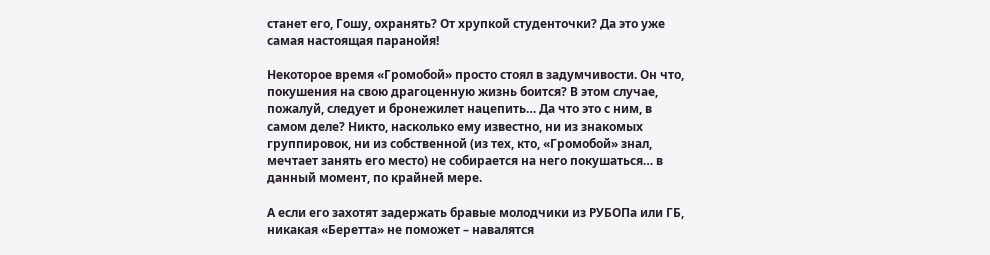станет его, Гошу, охранять? От хрупкой студенточки? Да это уже самая настоящая паранойя!

Некоторое время «Громобой» просто стоял в задумчивости. Он что, покушения на свою драгоценную жизнь боится? В этом случае, пожалуй, следует и бронежилет нацепить… Да что это с ним, в самом деле? Никто, насколько ему известно, ни из знакомых группировок, ни из собственной (из тех, кто, «Громобой» знал, мечтает занять его место) не собирается на него покушаться… в данный момент, по крайней мере.

А если его захотят задержать бравые молодчики из РУБОПа или ГБ, никакая «Беретта» не поможет – навалятся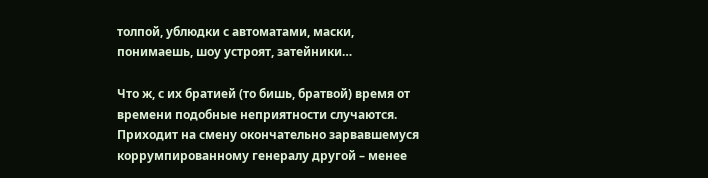толпой, ублюдки с автоматами, маски, понимаешь, шоу устроят, затейники…

Что ж, с их братией (то бишь, братвой) время от времени подобные неприятности случаются. Приходит на смену окончательно зарвавшемуся коррумпированному генералу другой – менее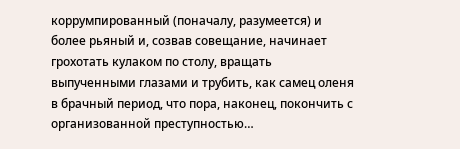коррумпированный (поначалу, разумеется) и более рьяный и, созвав совещание, начинает грохотать кулаком по столу, вращать выпученными глазами и трубить, как самец оленя в брачный период, что пора, наконец, покончить с организованной преступностью…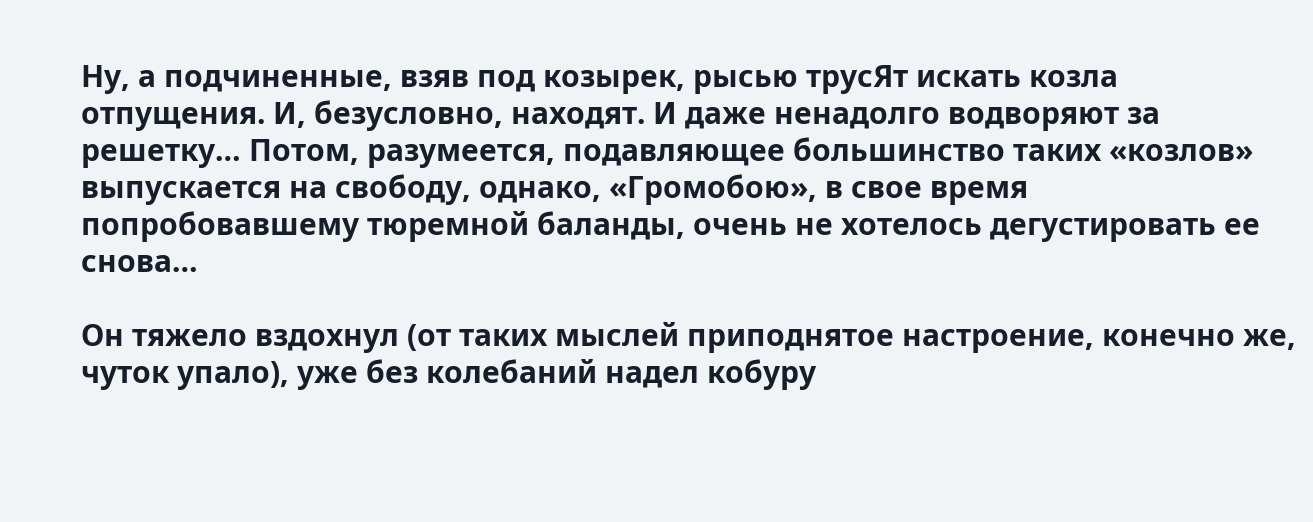Ну, а подчиненные, взяв под козырек, рысью трусЯт искать козла отпущения. И, безусловно, находят. И даже ненадолго водворяют за решетку… Потом, разумеется, подавляющее большинство таких «козлов» выпускается на свободу, однако, «Громобою», в свое время попробовавшему тюремной баланды, очень не хотелось дегустировать ее снова…

Он тяжело вздохнул (от таких мыслей приподнятое настроение, конечно же, чуток упало), уже без колебаний надел кобуру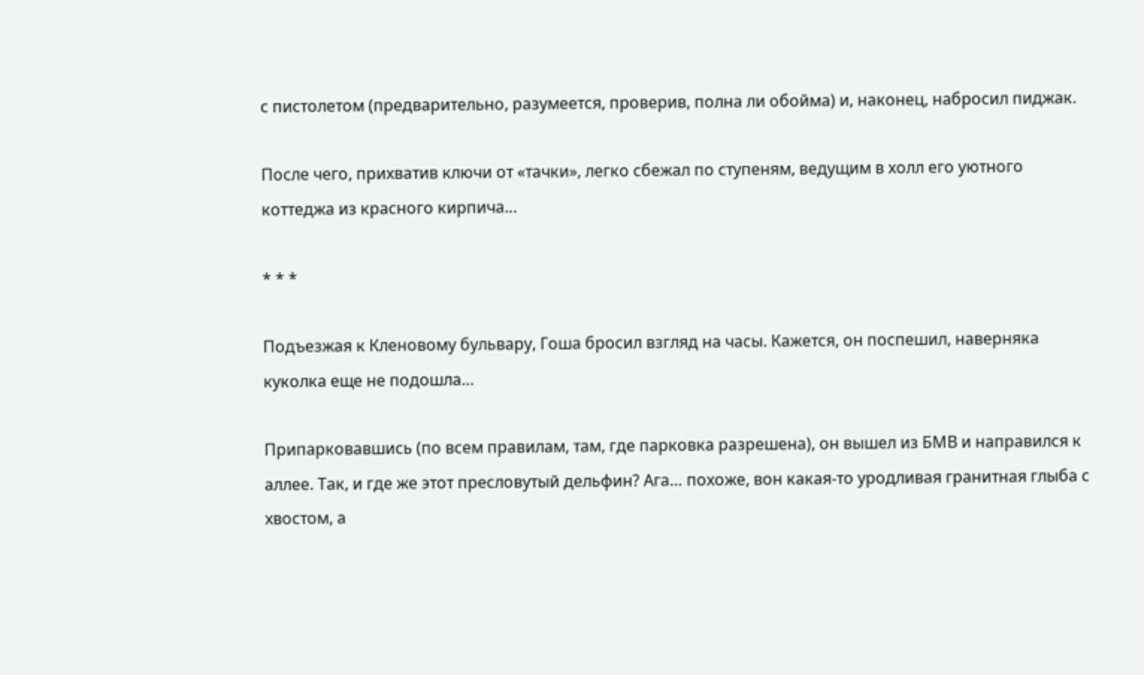с пистолетом (предварительно, разумеется, проверив, полна ли обойма) и, наконец, набросил пиджак.

После чего, прихватив ключи от «тачки», легко сбежал по ступеням, ведущим в холл его уютного коттеджа из красного кирпича…

* * *

Подъезжая к Кленовому бульвару, Гоша бросил взгляд на часы. Кажется, он поспешил, наверняка куколка еще не подошла…

Припарковавшись (по всем правилам, там, где парковка разрешена), он вышел из БМВ и направился к аллее. Так, и где же этот пресловутый дельфин? Ага… похоже, вон какая-то уродливая гранитная глыба с хвостом, а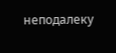неподалеку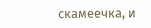скамеечка, и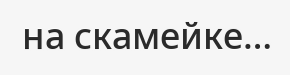на скамейке…